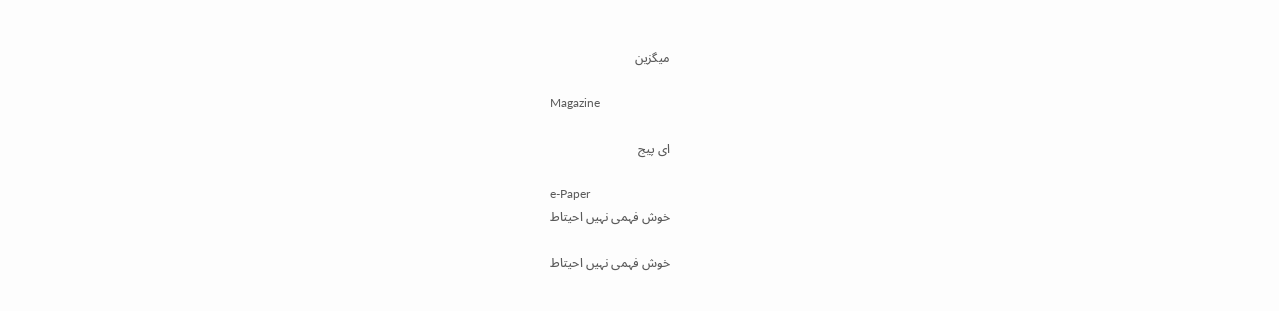میگزین

Magazine

ای پیج

e-Paper
خوش فہمی نہیں احیتاط

خوش فہمی نہیں احیتاط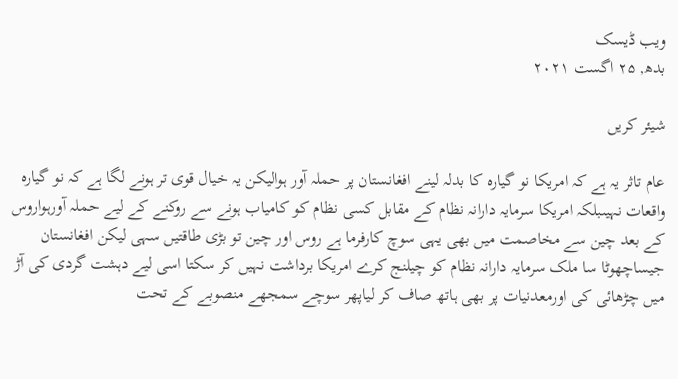ویب ڈیسک
بدھ, ۲۵ اگست ۲۰۲۱

شیئر کریں

عام تاثر یہ ہے کہ امریکا نو گیارہ کا بدلہ لینے افغانستان پر حملہ آور ہوالیکن یہ خیال قوی تر ہونے لگا ہے کہ نو گیارہ واقعات نہیںبلکہ امریکا سرمایہ دارانہ نظام کے مقابل کسی نظام کو کامیاب ہونے سے روکنے کے لیے حملہ آورہواروس کے بعد چین سے مخاصمت میں بھی یہی سوچ کارفرما ہے روس اور چین تو بڑی طاقتیں سہی لیکن افغانستان جیساچھوٹا سا ملک سرمایہ دارانہ نظام کو چیلنج کرے امریکا برداشت نہیں کر سکتا اسی لیے دہشت گردی کی آڑ میں چڑھائی کی اورمعدنیات پر بھی ہاتھ صاف کر لیاپھر سوچے سمجھے منصوبے کے تحت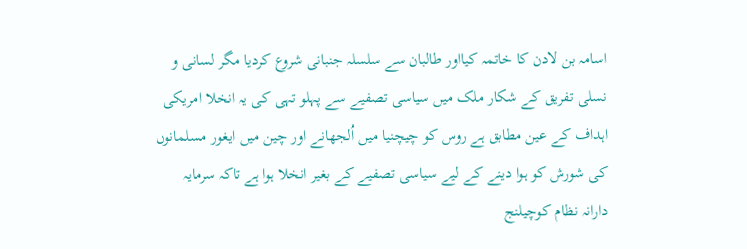اسامہ بن لادن کا خاتمہ کیااور طالبان سے سلسلہ جنبانی شروع کردیا مگر لسانی و نسلی تفریق کے شکار ملک میں سیاسی تصفیے سے پہلو تہی کی یہ انخلا امریکی اہداف کے عین مطابق ہے روس کو چیچنیا میں اُلجھانے اور چین میں ایغور مسلمانوں کی شورش کو ہوا دینے کے لیے سیاسی تصفیے کے بغیر انخلا ہوا ہے تاکہ سرمایہ دارانہ نظام کوچیلنج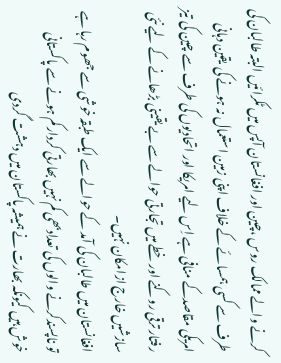کرنے والے ممالک روس ،چین اور افغانستان آپس میں ٹکرائیں البتہ طالبان کی طرف سے کسی ہمسائے کے خلاف اپنی زمین استعمال نہ ہونے کی یقین دہانی امریکی مقاصدکے منافی ہے اِس لیے امریکا اور اتحادیوں کی طرف سے چین کی تیز رفتار ترقی روکنے اور خطے میں تجارتی حوالے سے بے یقینی بڑھانے کے لیے نئی سازشیں خارج ازامکان نہیں۔
افغانستان میں طالبان کی آمد کے حوالے سے ایک طبقہ خوشی سے جھوم رہا ہے تو ناپسندکرنے والوں کی تعدادبھی کم نہیں بھارتی کردار کم ہونے سے پاکستانی خوش ہیں کیونکہ بھارت نے ہمیشہ پاکستان میں دہشت گردی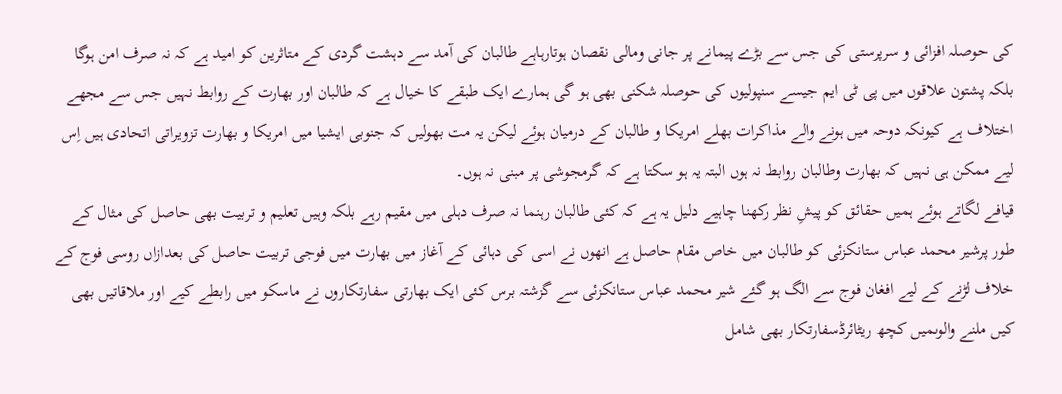کی حوصلہ افزائی و سرپرستی کی جس سے بڑے پیمانے پر جانی ومالی نقصان ہوتارہاہے طالبان کی آمد سے دہشت گردی کے متاثرین کو امید ہے کہ نہ صرف امن ہوگا بلکہ پشتون علاقوں میں پی ٹی ایم جیسے سنپولیوں کی حوصلہ شکنی بھی ہو گی ہمارے ایک طبقے کا خیال ہے کہ طالبان اور بھارت کے روابط نہیں جس سے مجھے اختلاف ہے کیونکہ دوحہ میں ہونے والے مذاکرات بھلے امریکا و طالبان کے درمیان ہوئے لیکن یہ مت بھولیں کہ جنوبی ایشیا میں امریکا و بھارت تزویراتی اتحادی ہیں اِس لیے ممکن ہی نہیں کہ بھارت وطالبان روابط نہ ہوں البتہ یہ ہو سکتا ہے کہ گرمجوشی پر مبنی نہ ہوں۔
قیافے لگاتے ہوئے ہمیں حقائق کو پیشِ نظر رکھنا چاہیے دلیل یہ ہے کہ کئی طالبان رہنما نہ صرف دہلی میں مقیم رہے بلکہ وہیں تعلیم و تربیت بھی حاصل کی مثال کے طور پرشیر محمد عباس ستانکزئی کو طالبان میں خاص مقام حاصل ہے انھوں نے اسی کی دہائی کے آغاز میں بھارت میں فوجی تربیت حاصل کی بعدازاں روسی فوج کے خلاف لڑنے کے لیے افغان فوج سے الگ ہو گئے شیر محمد عباس ستانکزئی سے گزشتہ برس کئی ایک بھارتی سفارتکاروں نے ماسکو میں رابطے کیے اور ملاقاتیں بھی کیں ملنے والوںمیں کچھ ریٹائرڈسفارتکار بھی شامل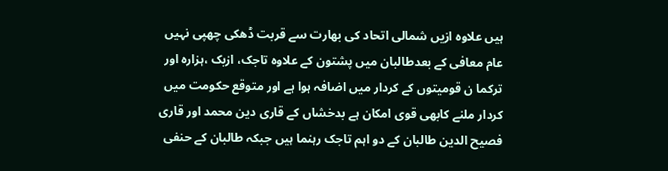ہیں علاوہ ازیں شمالی اتحاد کی بھارت سے قربت ڈھکی چھپی نہیں عام معافی کے بعدطالبان میں پشتون کے علاوہ تاجک، ازبک ،ہزارہ اور ترکما ن قومیتوں کے کردار میں اضافہ ہوا ہے اور متوقع حکومت میں کردار ملنے کابھی قوی امکان ہے بدخشاں کے قاری دین محمد اور قاری فصیح الدین طالبان کے دو اہم تاجک رہنما ہیں جبکہ طالبان کے حنفی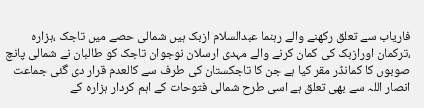فاریاب سے تعلق رکھنے والے رہنما عبدالسلام ازبک ہیں شمالی حصے میں تاجک ،ہزارہ ،ترکمان اورازبک کی کمان کرنے والے مہدی ارسلان نوجوان تاجک کو طالبان نے شمالی پانچ صوبوں کا کمانڈر مقر کیا ہے جن کا تاجکستان کی طرف سے کالعدم قرار دی گئی جماعت انصار اللہ سے بھی تعلق ہے اسی طرح شمالی فتوحات کے اہم کردار ہزارہ کے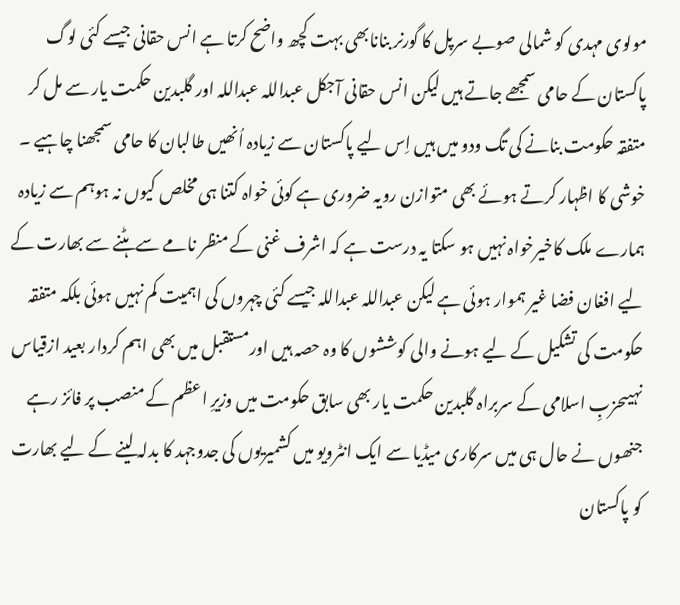مولوی مہدی کو شمالی صوبے سرپل کا گورنر بنانابھی بہت کچھ واضح کرتا ہے انس حقانی جیسے کئی لوگ پاکستان کے حامی سمجھے جاتے ہیں لیکن انس حقانی آجکل عبداللہ عبداللہ اور گلبدین حکمت یار سے مل کر متفقہ حکومت بنانے کی تگ ودو میں ہیں اِس لیے پاکستان سے زیادہ اُنھیں طالبان کا حامی سمجھنا چاہیے ۔
خوشی کا اظہار کرتے ہوئے بھی متوازن رویہ ضروری ہے کوئی خواہ کتنا ہی مخلص کیوں نہ ہوہم سے زیادہ ہمارے ملک کاخیرخواہ نہیں ہو سکتا یہ درست ہے کہ اشرف غنی کے منظر نامے سے ہٹنے سے بھارت کے لیے افغان فضا غیر ہموار ہوئی ہے لیکن عبداللہ عبداللہ جیسے کئی چہروں کی اہمیت کم نہیں ہوئی بلکہ متفقہ حکومت کی تشکیل کے لیے ہونے والی کوششوں کا وہ حصہ ہیں اورمستقبل میں بھی اہم کردار بعید ازقیاس نہیںحزبِ اسلامی کے سربراہ گلبدین حکمت یار بھی سابق حکومت میں وزیرِ اعظم کے منصب پر فائز رہے جنھوں نے حال ہی میں سرکاری میڈیا سے ایک انٹرویو میں کشمیریوں کی جدوجہد کا بدلہ لینے کے لیے بھارت کو پاکستان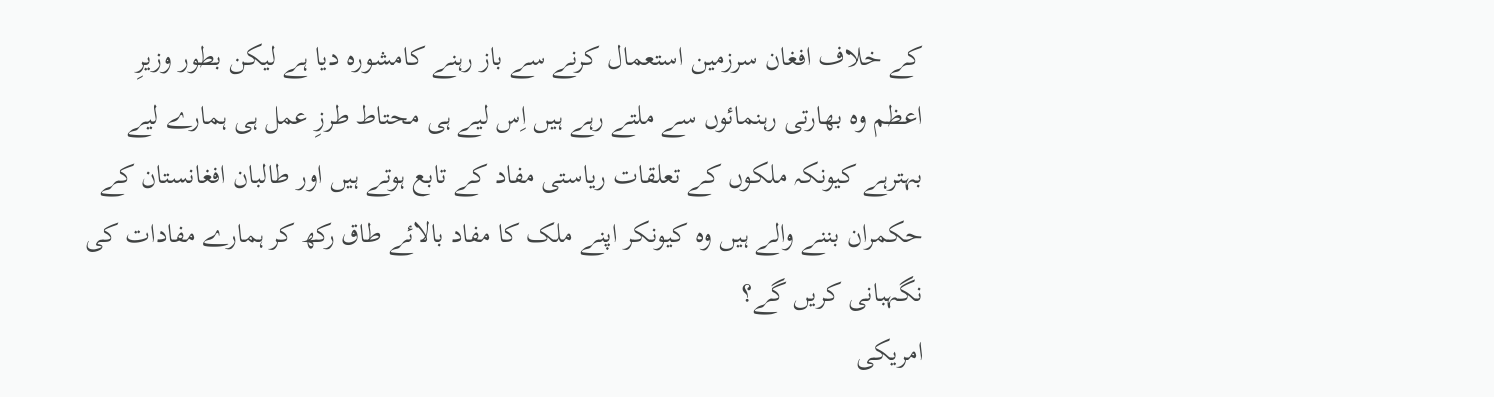کے خلاف افغان سرزمین استعمال کرنے سے باز رہنے کامشورہ دیا ہے لیکن بطور وزیرِ اعظم وہ بھارتی رہنمائوں سے ملتے رہے ہیں اِس لیے ہی محتاط طرزِ عمل ہی ہمارے لیے بہترہے کیونکہ ملکوں کے تعلقات ریاستی مفاد کے تابع ہوتے ہیں اور طالبان افغانستان کے حکمران بننے والے ہیں وہ کیونکر اپنے ملک کا مفاد بالائے طاق رکھ کر ہمارے مفادات کی نگہبانی کریں گے؟
امریکی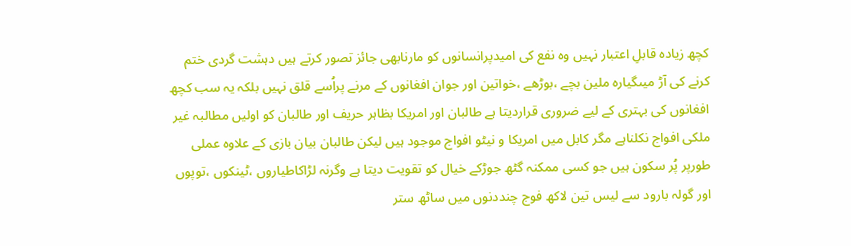کچھ زیادہ قابلِ اعتبار نہیں وہ نفع کی امیدپرانسانوں کو مارنابھی جائز تصور کرتے ہیں دہشت گردی ختم کرنے کی آڑ میںگیارہ ملین بچے ،بوڑھے ،خواتین اور جوان افغانوں کے مرنے پراُسے قلق نہیں بلکہ یہ سب کچھ افغانوں کی بہتری کے لیے ضروری قراردیتا ہے طالبان اور امریکا بظاہر حریف اور طالبان کو اولیں مطالبہ غیر ملکی افواج نکلناہے مگر کابل میں امریکا و نیٹو افواج موجود ہیں لیکن طالبان بیان بازی کے علاوہ عملی طورپر پُر سکون ہیں جو کسی ممکنہ گٹھ جوڑکے خیال کو تقویت دیتا ہے وگرنہ لڑاکاطیاروں ،ٹینکوں ،توپوں اور گولہ بارود سے لیس تین لاکھ فوج چنددنوں میں ساٹھ ستر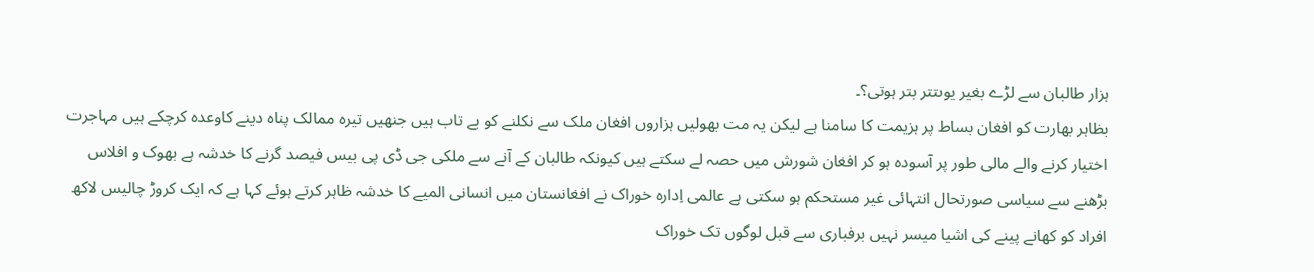ہزار طالبان سے لڑے بغیر یوںتتر بتر ہوتی؟۔
بظاہر بھارت کو افغان بساط پر ہزیمت کا سامنا ہے لیکن یہ مت بھولیں ہزاروں افغان ملک سے نکلنے کو بے تاب ہیں جنھیں تیرہ ممالک پناہ دینے کاوعدہ کرچکے ہیں مہاجرت اختیار کرنے والے مالی طور پر آسودہ ہو کر افغان شورش میں حصہ لے سکتے ہیں کیونکہ طالبان کے آنے سے ملکی جی ڈی پی بیس فیصد گرنے کا خدشہ ہے بھوک و افلاس بڑھنے سے سیاسی صورتحال انتہائی غیر مستحکم ہو سکتی ہے عالمی اِدارہ خوراک نے افغانستان میں انسانی المیے کا خدشہ ظاہر کرتے ہوئے کہا ہے کہ ایک کروڑ چالیس لاکھ افراد کو کھانے پینے کی اشیا میسر نہیں برفباری سے قبل لوگوں تک خوراک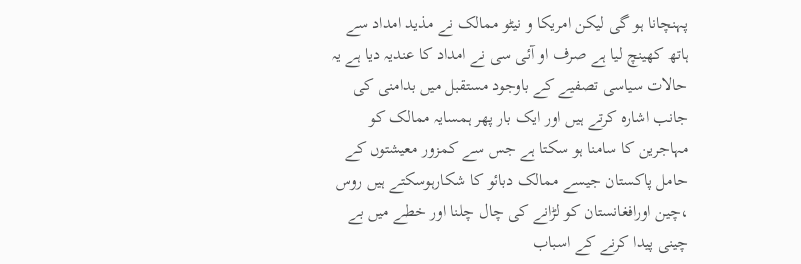پہنچانا ہو گی لیکن امریکا و نیٹو ممالک نے مذید امداد سے ہاتھ کھینچ لیا ہے صرف او آئی سی نے امداد کا عندیہ دیا ہے یہ حالات سیاسی تصفیے کے باوجود مستقبل میں بدامنی کی جانب اشارہ کرتے ہیں اور ایک بار پھر ہمسایہ ممالک کو مہاجرین کا سامنا ہو سکتا ہے جس سے کمزور معیشتوں کے حامل پاکستان جیسے ممالک دبائو کا شکارہوسکتے ہیں روس ،چین اورافغانستان کو لڑانے کی چال چلنا اور خطے میں بے چینی پیدا کرنے کے اسباب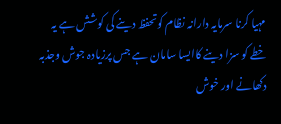مہیا کرنا سرمایہ دارانہ نظام کوتحفظ دینے کی کوشش ہے یہ خطے کو سزا دینے کاایسا سامان ہے جس پرزیادہ جوش وجذبہ دکھانے اور خوش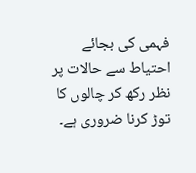فہمی کی بجائے احتیاط سے حالات پر نظر رکھ کر چالوں کا توڑ کرنا ضروری ہے۔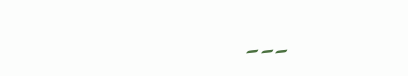۔۔۔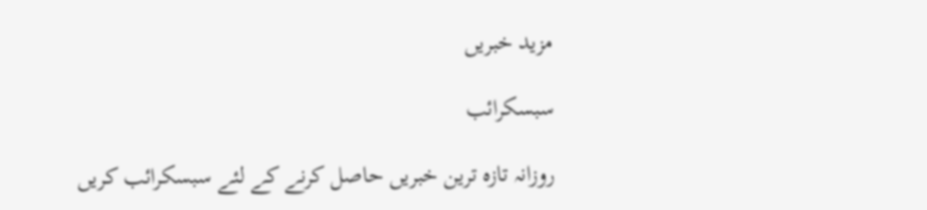مزید خبریں

سبسکرائب

روزانہ تازہ ترین خبریں حاصل کرنے کے لئے سبسکرائب کریں